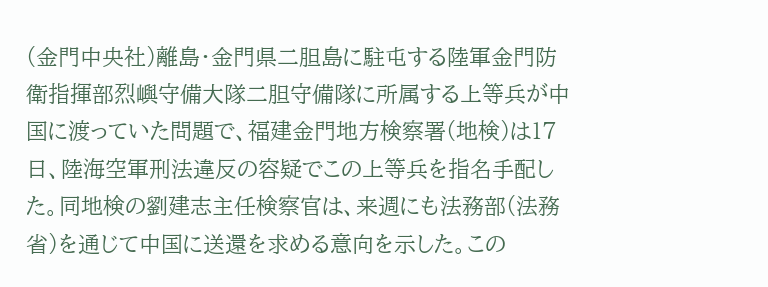(金門中央社)離島・金門県二胆島に駐屯する陸軍金門防衛指揮部烈嶼守備大隊二胆守備隊に所属する上等兵が中国に渡っていた問題で、福建金門地方検察署(地検)は17日、陸海空軍刑法違反の容疑でこの上等兵を指名手配した。同地検の劉建志主任検察官は、来週にも法務部(法務省)を通じて中国に送還を求める意向を示した。この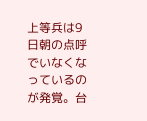上等兵は9日朝の点呼でいなくなっているのが発覚。台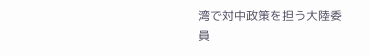湾で対中政策を担う大陸委員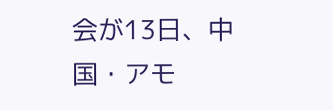会が13日、中国・アモ